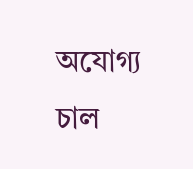অযোগ্য চাল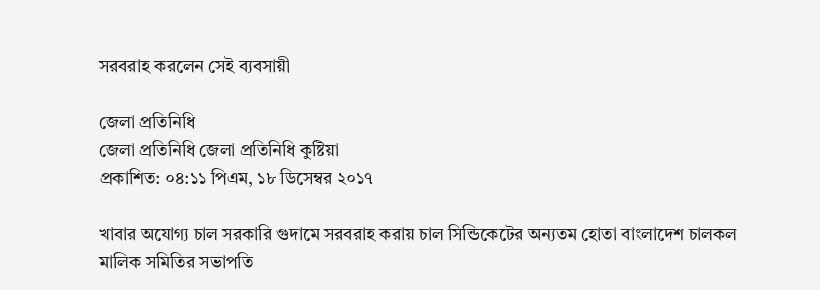সরবরাহ করলেন সেই ব্যবসায়ী

জেলা প্রতিনিধি
জেলা প্রতিনিধি জেলা প্রতিনিধি কুষ্টিয়া
প্রকাশিত: ০৪:১১ পিএম, ১৮ ডিসেম্বর ২০১৭

খাবার অযোগ্য চাল সরকারি গুদামে সরবরাহ করায় চাল সিন্ডিকেটের অন্যতম হোতা বাংলাদেশ চালকল মালিক সমিতির সভাপতি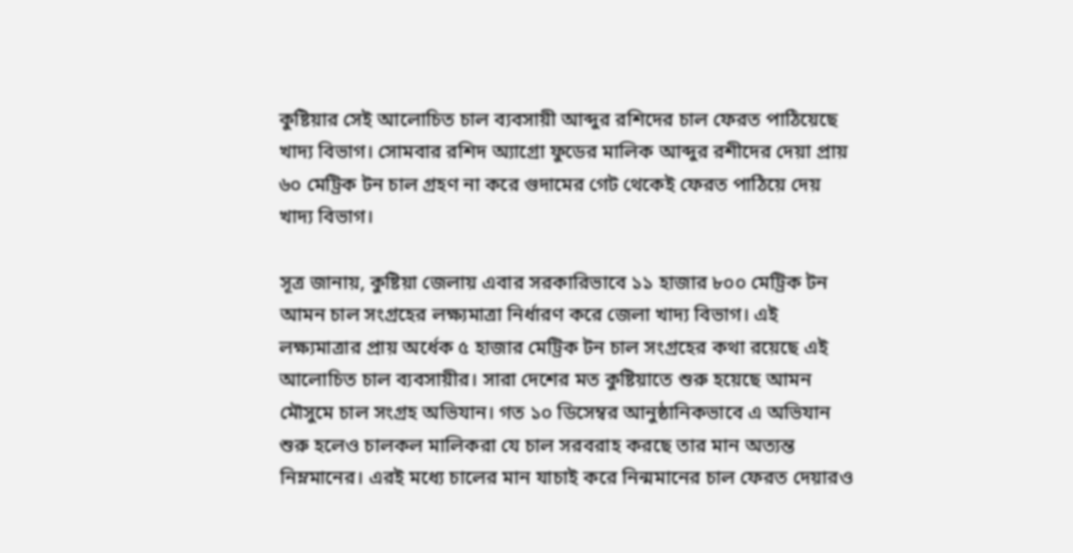কুষ্টিয়ার সেই আলোচিত চাল ব্যবসায়ী আব্দুর রশিদের চাল ফেরত পাঠিয়েছে খাদ্য বিভাগ। সোমবার রশিদ অ্যাগ্রো ফুডের মালিক আব্দুর রশীদের দেয়া প্রায় ৬০ মেট্রিক টন চাল গ্রহণ না করে গুদামের গেট থেকেই ফেরত পাঠিয়ে দেয় খাদ্য বিভাগ।

সূত্র জানায়, কুষ্টিয়া জেলায় এবার সরকারিভাবে ১১ হাজার ৮০০ মেট্রিক টন আমন চাল সংগ্রহের লক্ষ্যমাত্রা নির্ধারণ করে জেলা খাদ্য বিভাগ। এই লক্ষ্যমাত্রার প্রায় অর্ধেক ৫ হাজার মেট্রিক টন চাল সংগ্রহের কথা রয়েছে এই আলোচিত চাল ব্যবসায়ীর। সারা দেশের মত কুষ্টিয়াতে শুরু হয়েছে আমন মৌসুমে চাল সংগ্রহ অভিযান। গত ১০ ডিসেম্বর আনুষ্ঠানিকভাবে এ অভিযান শুরু হলেও চালকল মালিকরা যে চাল সরবরাহ করছে তার মান অত্যন্ত নিম্নমানের। এরই মধ্যে চালের মান যাচাই করে নিন্মমানের চাল ফেরত দেয়ারও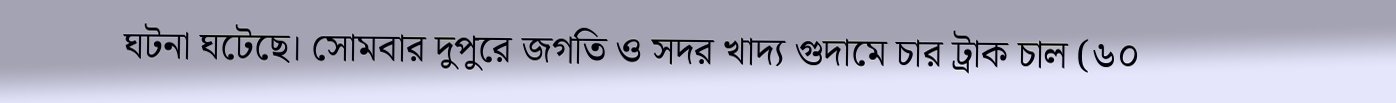ঘটনা ঘটেছে। সোমবার দুপুরে জগতি ও সদর খাদ্য গুদামে চার ট্রাক চাল (৬০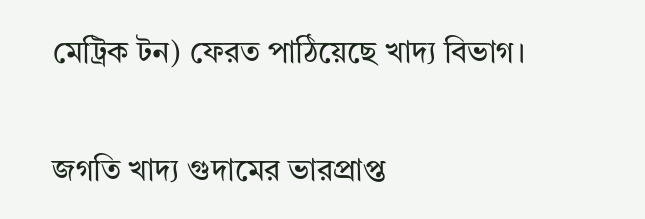মেট্রিক টন) ফেরত পাঠিয়েছে খাদ্য বিভাগ।

জগতি খাদ্য গুদামের ভারপ্রাপ্ত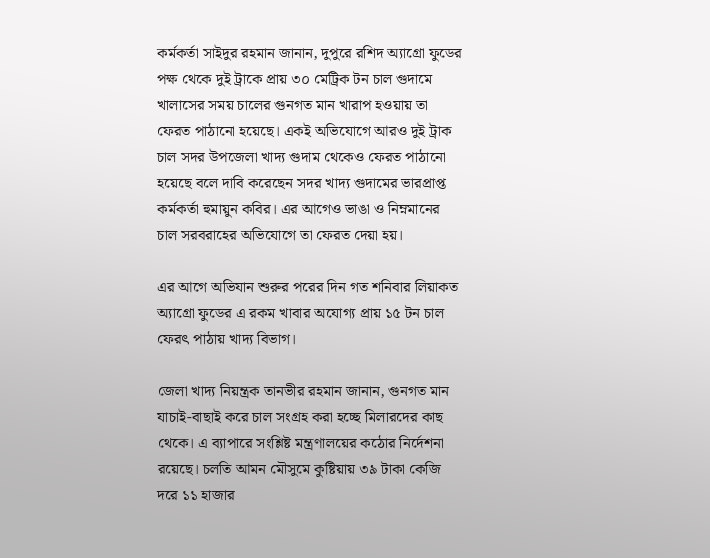কর্মকর্তা সাইদুর রহমান জানান, দুপুরে রশিদ অ্যাগ্রো ফুডের পক্ষ থেকে দুই ট্রাকে প্রায় ৩০ মেট্রিক টন চাল গুদামে খালাসের সময় চালের গুনগত মান খারাপ হওয়ায় তা ফেরত পাঠানো হয়েছে। একই অভিযোগে আরও দুই ট্রাক চাল সদর উপজেলা খাদ্য গুদাম থেকেও ফেরত পাঠানো হয়েছে বলে দাবি করেছেন সদর খাদ্য গুদামের ভারপ্রাপ্ত কর্মকর্তা হুমায়ুন কবির। এর আগেও ভাঙা ও নিম্নমানের চাল সরবরাহের অভিযোগে তা ফেরত দেয়া হয়।

এর আগে অভিযান শুরুর পরের দিন গত শনিবার লিয়াকত অ্যাগ্রো ফুডের এ রকম খাবার অযোগ্য প্রায় ১৫ টন চাল ফেরৎ পাঠায় খাদ্য বিভাগ।

জেলা খাদ্য নিয়ন্ত্রক তানভীর রহমান জানান, গুনগত মান যাচাই-বাছাই করে চাল সংগ্রহ করা হচ্ছে মিলারদের কাছ থেকে। এ ব্যাপারে সংশ্লিষ্ট মন্ত্রণালয়ের কঠোর নির্দেশনা রয়েছে। চলতি আমন মৌসুমে কুষ্টিয়ায় ৩৯ টাকা কেজি দরে ১১ হাজার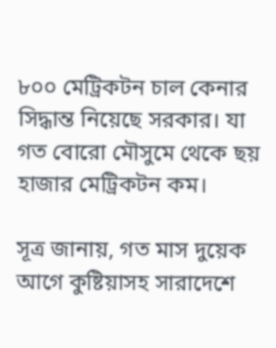৮০০ মেট্রিকটন চাল কেনার সিদ্ধান্ত নিয়েছে সরকার। যা গত বোরো মৌসুমে থেকে ছয় হাজার মেট্রিকটন কম।

সূত্র জানায়, গত মাস দুয়েক আগে কুষ্টিয়াসহ সারাদেশে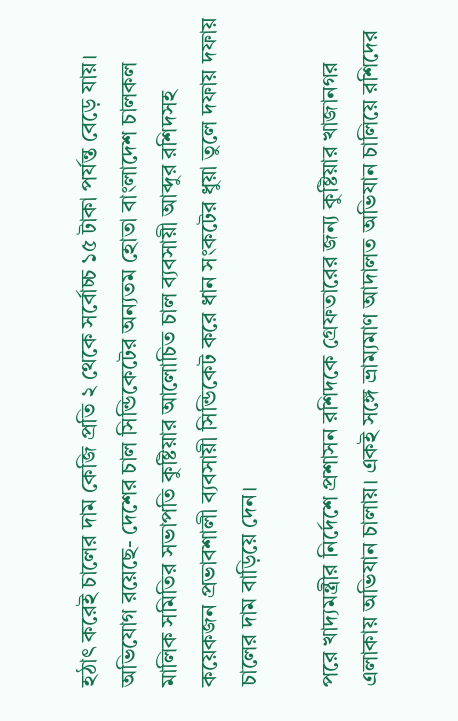হঠাৎ করেই চালের দাম কেজি প্রতি ২ থেকে সর্বোচ্চ ১৫ টাকা পর্যন্ত বেড়ে যায়। অভিযোগ রয়েছে- দেশের চাল সিন্ডিকেটের অন্যতম হোতা বাংলাদেশ চালকল মালিক সমিতির সভাপতি কুষ্টিয়ার আলোচিত চাল ব্যবসায়ী আব্দুর রশিদসহ কয়েকজন প্রভাবশালী ব্যবসায়ী সিন্ডিকেট করে ধান সংকটের ধুয়া তুলে দফায় দফায় চালের দাম বাড়িয়ে দেন।

পরে খাদ্যমন্ত্রীর নির্দেশে প্রশাসন রশিদকে গ্রেফতারের জন্য কুষ্টিয়ার খাজানগর এলাকায় অভিযান চালায়। একই সঙ্গে ভ্রাম্যমাণ আদালত অভিযান চালিয়ে রশিদের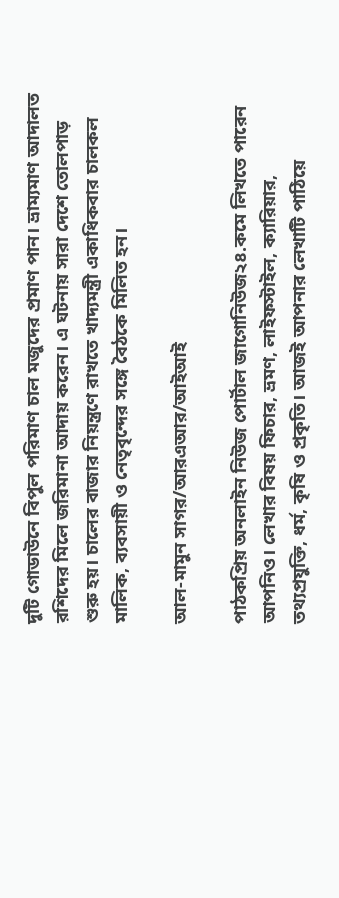দুটি গোডাউনে বিপুল পরিমাণ চাল মজুদের প্রমাণ পান। ভ্রাম্যমাণ আদালত রশিদের মিলে জরিমানা আদায় করেন। এ ঘটনায় সারা দেশে তোলপাড় শুরু হয়। চালের বাজার নিয়ন্ত্রণে রাখতে খাদ্যমন্ত্রী একাধিকবার চালকল মালিক, ব্যবসায়ী ও নেতৃবৃন্দের সঙ্গে বৈঠকে মিলিত হন।

আল-মামুন সাগর/আরএআর/আইআই

পাঠকপ্রিয় অনলাইন নিউজ পোর্টাল জাগোনিউজ২৪.কমে লিখতে পারেন আপনিও। লেখার বিষয় ফিচার, ভ্রমণ, লাইফস্টাইল, ক্যারিয়ার, তথ্যপ্রযুক্তি, ধর্ম, কৃষি ও প্রকৃতি। আজই আপনার লেখাটি পাঠিয়ে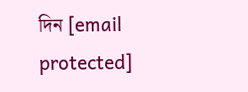দিন [email protected]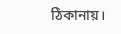ঠিকানায়।